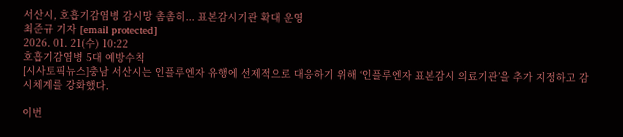서산시, 호흡기감염병 감시망 촘촘히... 표본감시기관 확대 운영
최준규 기자 [email protected]
2026. 01. 21(수) 10:22
호흡기감염병 5대 예방수칙
[시사토픽뉴스]충남 서산시는 인플루엔자 유행에 선제적으로 대응하기 위해 ‘인플루엔자 표본감시 의료기관’을 추가 지정하고 감시체계를 강화했다.

이번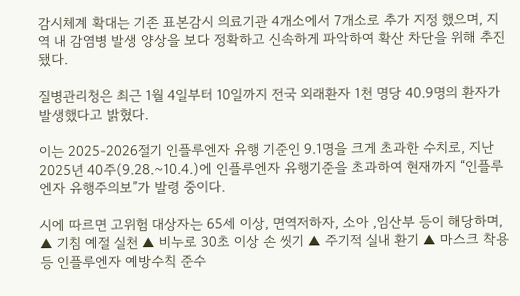감시체계 확대는 기존 표본감시 의료기관 4개소에서 7개소로 추가 지정 했으며, 지역 내 감염병 발생 양상을 보다 정확하고 신속하게 파악하여 확산 차단을 위해 추진됐다.

질병관리청은 최근 1월 4일부터 10일까지 전국 외래환자 1천 명당 40.9명의 환자가 발생했다고 밝혔다.

이는 2025-2026절기 인플루엔자 유행 기준인 9.1명을 크게 초과한 수치로, 지난 2025년 40주(9.28.~10.4.)에 인플루엔자 유행기준을 초과하여 현재까지 “인플루엔자 유행주의보”가 발령 중이다.

시에 따르면 고위험 대상자는 65세 이상, 면역저하자, 소아 ,임산부 등이 해당하며, ▲ 기침 예절 실천 ▲ 비누로 30초 이상 손 씻기 ▲ 주기적 실내 환기 ▲ 마스크 착용 등 인플루엔자 예방수칙 준수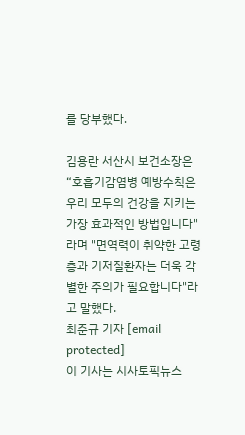를 당부했다.

김용란 서산시 보건소장은 “호흡기감염병 예방수칙은 우리 모두의 건강을 지키는 가장 효과적인 방법입니다"라며 "면역력이 취약한 고령층과 기저질환자는 더욱 각별한 주의가 필요합니다"라고 말했다.
최준규 기자 [email protected]
이 기사는 시사토픽뉴스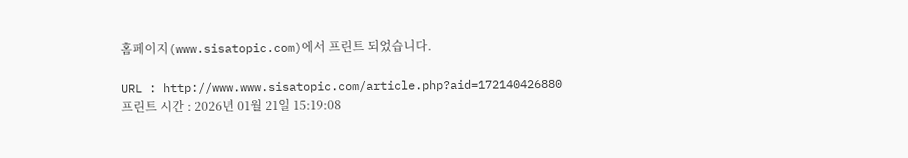홈페이지(www.sisatopic.com)에서 프린트 되었습니다.

URL : http://www.www.sisatopic.com/article.php?aid=172140426880
프린트 시간 : 2026년 01월 21일 15:19:08